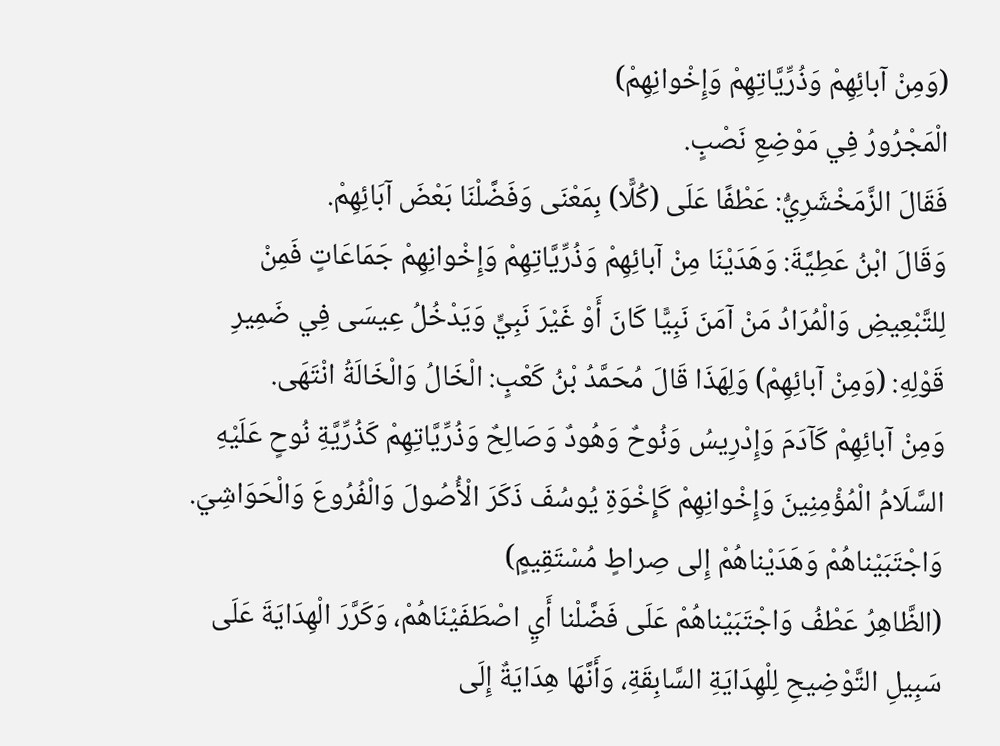(وَمِنْ آبائِهِمْ وَذُرِّيَّاتِهِمْ وَإِخْوانِهِمْ)
الْمَجْرُورُ فِي مَوْضِعِ نَصْبٍ.
فَقَالَ الزَّمَخْشَرِيُّ: عَطْفًا عَلَى (كُلًّا) بِمَعْنَى وَفَضَّلْنَا بَعْضَ آبَائِهِمْ.
وَقَالَ ابْنُ عَطِيَّةَ: وَهَدَيْنَا مِنْ آبائِهِمْ وَذُرِّيَّاتِهِمْ وَإِخْوانِهِمْ جَمَاعَاتٍ فَمِنْ لِلتَّبْعِيضِ وَالْمُرَادُ مَنْ آمَنَ نَبِيًّا كَانَ أَوْ غَيْرَ نَبِيٍّ وَيَدْخُلُ عِيسَى فِي ضَمِيرِ قَوْلِهِ: (وَمِنْ آبائِهِمْ) وَلِهَذَا قَالَ مُحَمَّدُ بْنُ كَعْبٍ: الْخَالُ وَالْخَالَةُ انْتَهَى.
وَمِنْ آبائِهِمْ كَآدَمَ وَإِدْرِيسُ وَنُوحٌ وَهُودٌ وَصَالِحٌ وَذُرِّيَّاتِهِمْ كَذُرِّيَّةِ نُوحٍ عَلَيْهِ السَّلَامُ الْمُؤْمِنِينَ وَإِخْوانِهِمْ كَإِخْوَةِ يُوسُفَ ذَكَرَ الْأُصُولَ وَالْفُرُوعَ وَالْحَوَاشِيَ.
وَاجْتَبَيْناهُمْ وَهَدَيْناهُمْ إِلى صِراطٍ مُسْتَقِيمٍ)
(الظَّاهِرُ عَطْفُ وَاجْتَبَيْناهُمْ عَلَى فَضَّلْنا أَيِ اصْطَفَيْنَاهُمْ، وَكَرَّرَ الْهِدَايَةَ عَلَى سَبِيلِ التَّوْضِيحِ لِلْهِدَايَةِ السَّابِقَةِ، وَأَنَّهَا هِدَايَةٌ إِلَى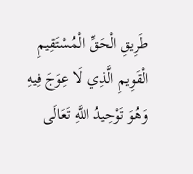طَرِيقِ الْحَقِّ الْمُسْتَقِيمِ الْقَوِيمِ الَّذِي لَا عِوَجَ فِيهِ وَهُوَ تَوْحِيدُ اللَّهِ تَعَالَى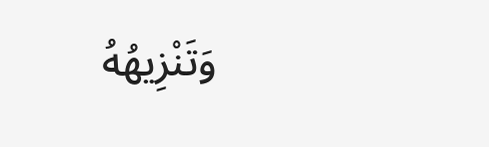وَتَنْزِيهُهُ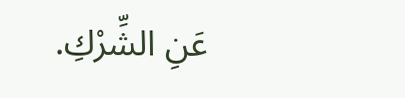عَنِ الشِّرْكِ.